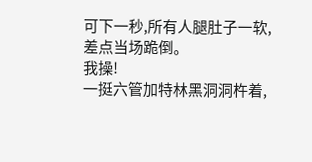可下一秒,所有人腿肚子一软,差点当场跪倒。
我操!
一挺六管加特林黑洞洞杵着,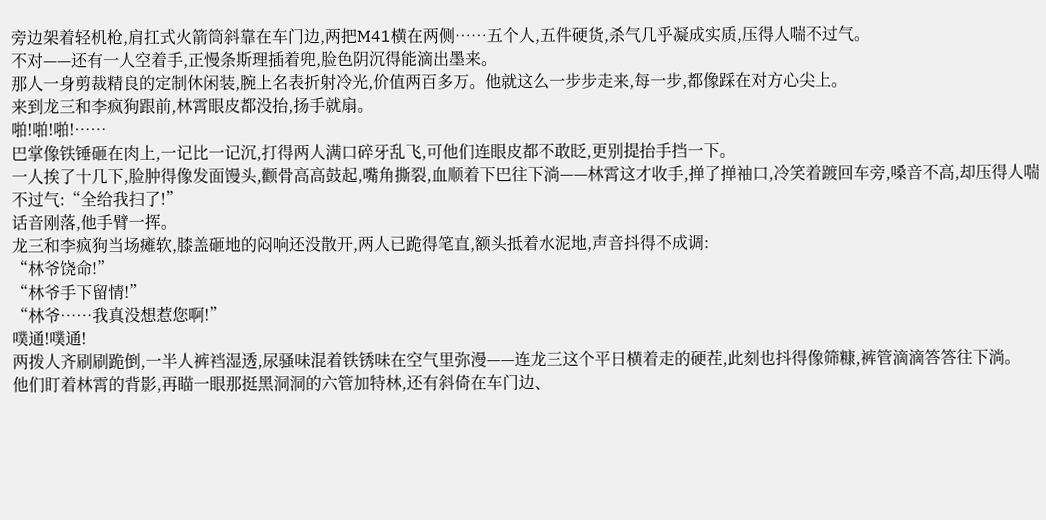旁边架着轻机枪,肩扛式火箭筒斜靠在车门边,两把M41横在两侧……五个人,五件硬货,杀气几乎凝成实质,压得人喘不过气。
不对——还有一人空着手,正慢条斯理插着兜,脸色阴沉得能滴出墨来。
那人一身剪裁精良的定制休闲装,腕上名表折射冷光,价值两百多万。他就这么一步步走来,每一步,都像踩在对方心尖上。
来到龙三和李疯狗跟前,林霄眼皮都没抬,扬手就扇。
啪!啪!啪!……
巴掌像铁锤砸在肉上,一记比一记沉,打得两人满口碎牙乱飞,可他们连眼皮都不敢眨,更别提抬手挡一下。
一人挨了十几下,脸肿得像发面馒头,颧骨高高鼓起,嘴角撕裂,血顺着下巴往下淌——林霄这才收手,掸了掸袖口,冷笑着踱回车旁,嗓音不高,却压得人喘不过气:“全给我扫了!”
话音刚落,他手臂一挥。
龙三和李疯狗当场瘫软,膝盖砸地的闷响还没散开,两人已跪得笔直,额头抵着水泥地,声音抖得不成调:
“林爷饶命!”
“林爷手下留情!”
“林爷……我真没想惹您啊!”
噗通!噗通!
两拨人齐刷刷跪倒,一半人裤裆湿透,尿骚味混着铁锈味在空气里弥漫——连龙三这个平日横着走的硬茬,此刻也抖得像筛糠,裤管滴滴答答往下淌。
他们盯着林霄的背影,再瞄一眼那挺黑洞洞的六管加特林,还有斜倚在车门边、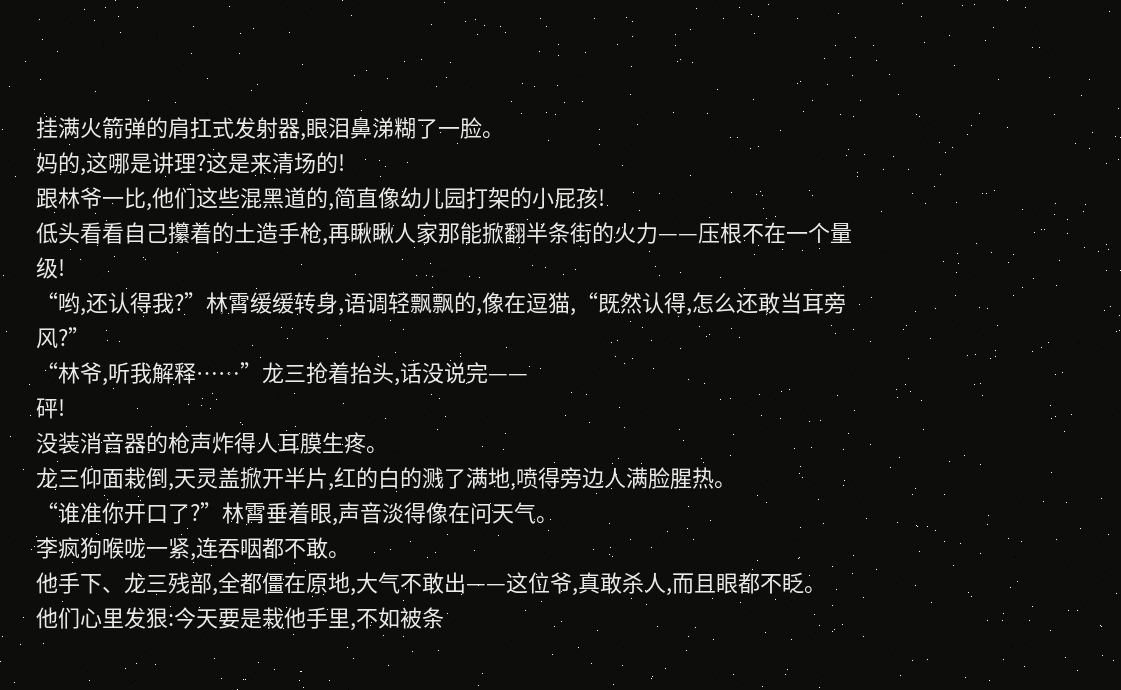挂满火箭弹的肩扛式发射器,眼泪鼻涕糊了一脸。
妈的,这哪是讲理?这是来清场的!
跟林爷一比,他们这些混黑道的,简直像幼儿园打架的小屁孩!
低头看看自己攥着的土造手枪,再瞅瞅人家那能掀翻半条街的火力——压根不在一个量级!
“哟,还认得我?”林霄缓缓转身,语调轻飘飘的,像在逗猫,“既然认得,怎么还敢当耳旁风?”
“林爷,听我解释……”龙三抢着抬头,话没说完——
砰!
没装消音器的枪声炸得人耳膜生疼。
龙三仰面栽倒,天灵盖掀开半片,红的白的溅了满地,喷得旁边人满脸腥热。
“谁准你开口了?”林霄垂着眼,声音淡得像在问天气。
李疯狗喉咙一紧,连吞咽都不敢。
他手下、龙三残部,全都僵在原地,大气不敢出——这位爷,真敢杀人,而且眼都不眨。
他们心里发狠:今天要是栽他手里,不如被条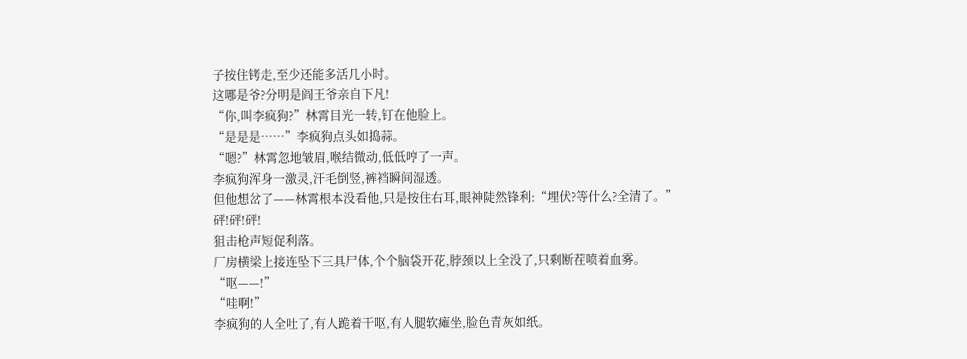子按住铐走,至少还能多活几小时。
这哪是爷?分明是阎王爷亲自下凡!
“你,叫李疯狗?”林霄目光一转,钉在他脸上。
“是是是……”李疯狗点头如捣蒜。
“嗯?”林霄忽地皱眉,喉结微动,低低哼了一声。
李疯狗浑身一激灵,汗毛倒竖,裤裆瞬间湿透。
但他想岔了——林霄根本没看他,只是按住右耳,眼神陡然锋利:“埋伏?等什么?全清了。”
砰!砰!砰!
狙击枪声短促利落。
厂房横梁上接连坠下三具尸体,个个脑袋开花,脖颈以上全没了,只剩断茬喷着血雾。
“呕——!”
“哇啊!”
李疯狗的人全吐了,有人跪着干呕,有人腿软瘫坐,脸色青灰如纸。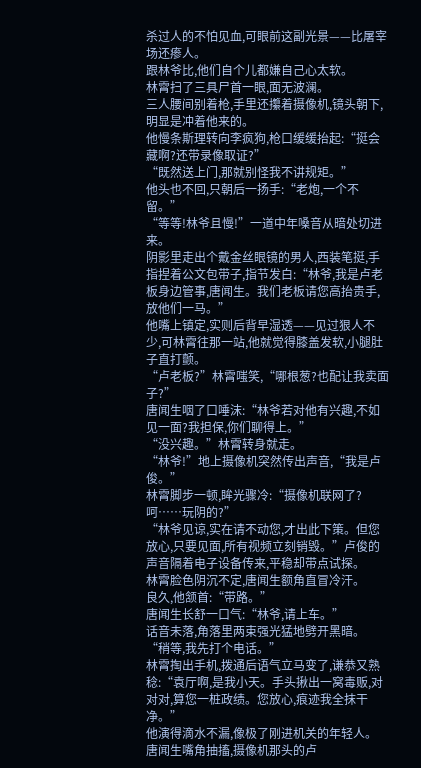杀过人的不怕见血,可眼前这副光景——比屠宰场还瘆人。
跟林爷比,他们自个儿都嫌自己心太软。
林霄扫了三具尸首一眼,面无波澜。
三人腰间别着枪,手里还攥着摄像机,镜头朝下,明显是冲着他来的。
他慢条斯理转向李疯狗,枪口缓缓抬起:“挺会藏啊?还带录像取证?”
“既然送上门,那就别怪我不讲规矩。”
他头也不回,只朝后一扬手:“老炮,一个不留。”
“等等!林爷且慢!”一道中年嗓音从暗处切进来。
阴影里走出个戴金丝眼镜的男人,西装笔挺,手指捏着公文包带子,指节发白:“林爷,我是卢老板身边管事,唐闻生。我们老板请您高抬贵手,放他们一马。”
他嘴上镇定,实则后背早湿透——见过狠人不少,可林霄往那一站,他就觉得膝盖发软,小腿肚子直打颤。
“卢老板?”林霄嗤笑,“哪根葱?也配让我卖面子?”
唐闻生咽了口唾沫:“林爷若对他有兴趣,不如见一面?我担保,你们聊得上。”
“没兴趣。”林霄转身就走。
“林爷!”地上摄像机突然传出声音,“我是卢俊。”
林霄脚步一顿,眸光骤冷:“摄像机联网了?呵……玩阴的?”
“林爷见谅,实在请不动您,才出此下策。但您放心,只要见面,所有视频立刻销毁。”卢俊的声音隔着电子设备传来,平稳却带点试探。
林霄脸色阴沉不定,唐闻生额角直冒冷汗。
良久,他颔首:“带路。”
唐闻生长舒一口气:“林爷,请上车。”
话音未落,角落里两束强光猛地劈开黑暗。
“稍等,我先打个电话。”
林霄掏出手机,拨通后语气立马变了,谦恭又熟稔:“袁厅啊,是我小天。手头揪出一窝毒贩,对对对,算您一桩政绩。您放心,痕迹我全抹干净。”
他演得滴水不漏,像极了刚进机关的年轻人。
唐闻生嘴角抽搐,摄像机那头的卢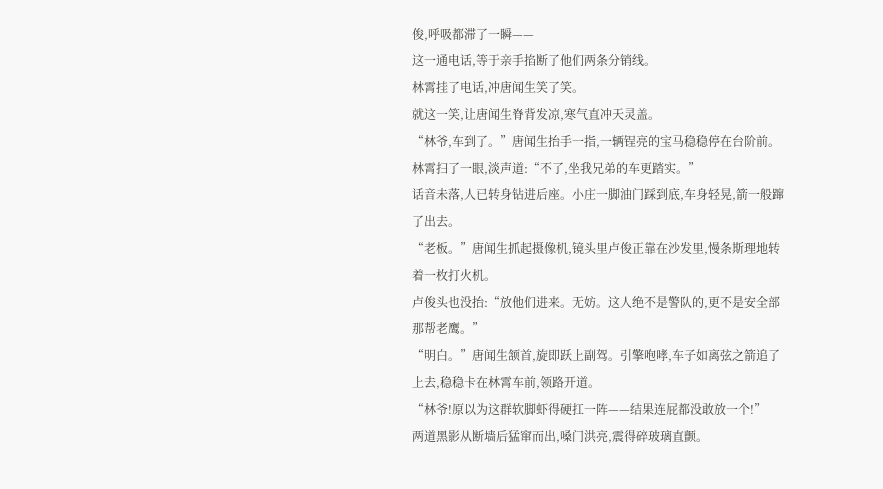俊,呼吸都滞了一瞬——
这一通电话,等于亲手掐断了他们两条分销线。
林霄挂了电话,冲唐闻生笑了笑。
就这一笑,让唐闻生脊背发凉,寒气直冲天灵盖。
“林爷,车到了。”唐闻生抬手一指,一辆锃亮的宝马稳稳停在台阶前。
林霄扫了一眼,淡声道:“不了,坐我兄弟的车更踏实。”
话音未落,人已转身钻进后座。小庄一脚油门踩到底,车身轻晃,箭一般蹿了出去。
“老板。”唐闻生抓起摄像机,镜头里卢俊正靠在沙发里,慢条斯理地转着一枚打火机。
卢俊头也没抬:“放他们进来。无妨。这人绝不是警队的,更不是安全部那帮老鹰。”
“明白。”唐闻生颔首,旋即跃上副驾。引擎咆哮,车子如离弦之箭追了上去,稳稳卡在林霄车前,领路开道。
“林爷!原以为这群软脚虾得硬扛一阵——结果连屁都没敢放一个!”
两道黑影从断墙后猛窜而出,嗓门洪亮,震得碎玻璃直颤。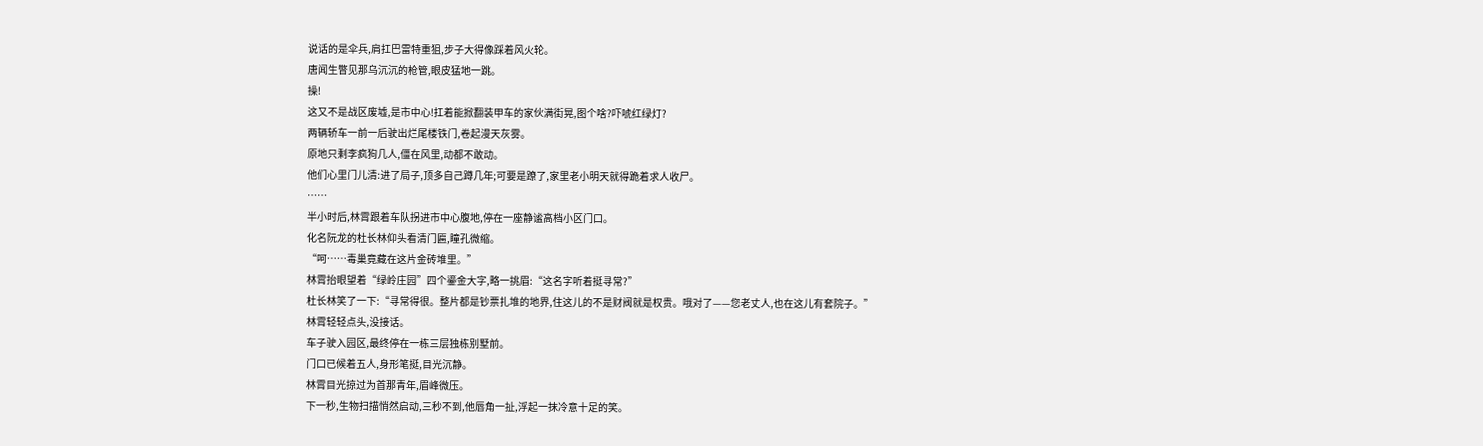说话的是伞兵,肩扛巴雷特重狙,步子大得像踩着风火轮。
唐闻生瞥见那乌沉沉的枪管,眼皮猛地一跳。
操!
这又不是战区废墟,是市中心!扛着能掀翻装甲车的家伙满街晃,图个啥?吓唬红绿灯?
两辆轿车一前一后驶出烂尾楼铁门,卷起漫天灰雾。
原地只剩李疯狗几人,僵在风里,动都不敢动。
他们心里门儿清:进了局子,顶多自己蹲几年;可要是蹽了,家里老小明天就得跪着求人收尸。
……
半小时后,林霄跟着车队拐进市中心腹地,停在一座静谧高档小区门口。
化名阮龙的杜长林仰头看清门匾,瞳孔微缩。
“呵……毒巢竟藏在这片金砖堆里。”
林霄抬眼望着“绿岭庄园”四个鎏金大字,略一挑眉:“这名字听着挺寻常?”
杜长林笑了一下:“寻常得很。整片都是钞票扎堆的地界,住这儿的不是财阀就是权贵。哦对了——您老丈人,也在这儿有套院子。”
林霄轻轻点头,没接话。
车子驶入园区,最终停在一栋三层独栋别墅前。
门口已候着五人,身形笔挺,目光沉静。
林霄目光掠过为首那青年,眉峰微压。
下一秒,生物扫描悄然启动,三秒不到,他唇角一扯,浮起一抹冷意十足的笑。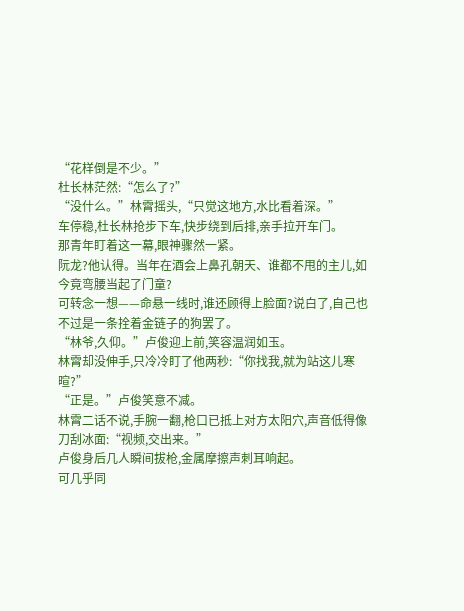“花样倒是不少。”
杜长林茫然:“怎么了?”
“没什么。”林霄摇头,“只觉这地方,水比看着深。”
车停稳,杜长林抢步下车,快步绕到后排,亲手拉开车门。
那青年盯着这一幕,眼神骤然一紧。
阮龙?他认得。当年在酒会上鼻孔朝天、谁都不甩的主儿,如今竟弯腰当起了门童?
可转念一想——命悬一线时,谁还顾得上脸面?说白了,自己也不过是一条拴着金链子的狗罢了。
“林爷,久仰。”卢俊迎上前,笑容温润如玉。
林霄却没伸手,只冷冷盯了他两秒:“你找我,就为站这儿寒暄?”
“正是。”卢俊笑意不减。
林霄二话不说,手腕一翻,枪口已抵上对方太阳穴,声音低得像刀刮冰面:“视频,交出来。”
卢俊身后几人瞬间拔枪,金属摩擦声刺耳响起。
可几乎同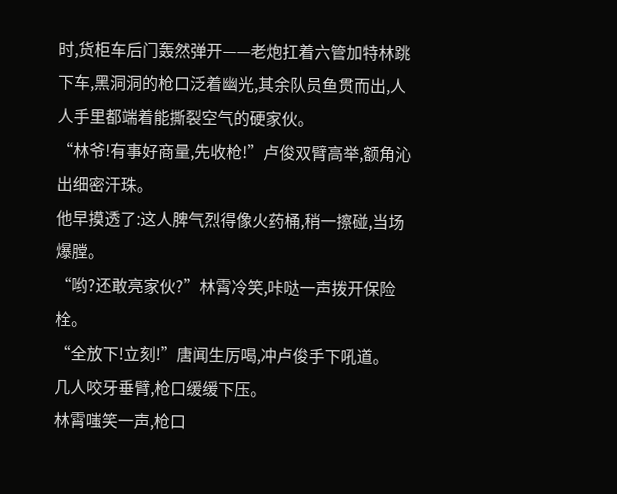时,货柜车后门轰然弹开——老炮扛着六管加特林跳下车,黑洞洞的枪口泛着幽光,其余队员鱼贯而出,人人手里都端着能撕裂空气的硬家伙。
“林爷!有事好商量,先收枪!”卢俊双臂高举,额角沁出细密汗珠。
他早摸透了:这人脾气烈得像火药桶,稍一擦碰,当场爆膛。
“哟?还敢亮家伙?”林霄冷笑,咔哒一声拨开保险栓。
“全放下!立刻!”唐闻生厉喝,冲卢俊手下吼道。
几人咬牙垂臂,枪口缓缓下压。
林霄嗤笑一声,枪口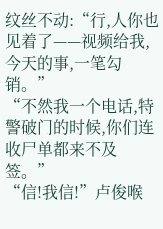纹丝不动:“行,人你也见着了——视频给我,今天的事,一笔勾销。”
“不然我一个电话,特警破门的时候,你们连收尸单都来不及签。”
“信!我信!”卢俊喉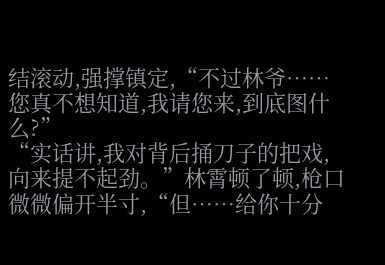结滚动,强撑镇定,“不过林爷……您真不想知道,我请您来,到底图什么?”
“实话讲,我对背后捅刀子的把戏,向来提不起劲。”林霄顿了顿,枪口微微偏开半寸,“但……给你十分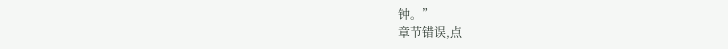钟。”
章节错误,点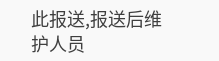此报送,报送后维护人员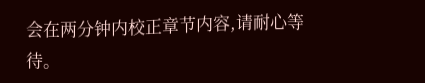会在两分钟内校正章节内容,请耐心等待。